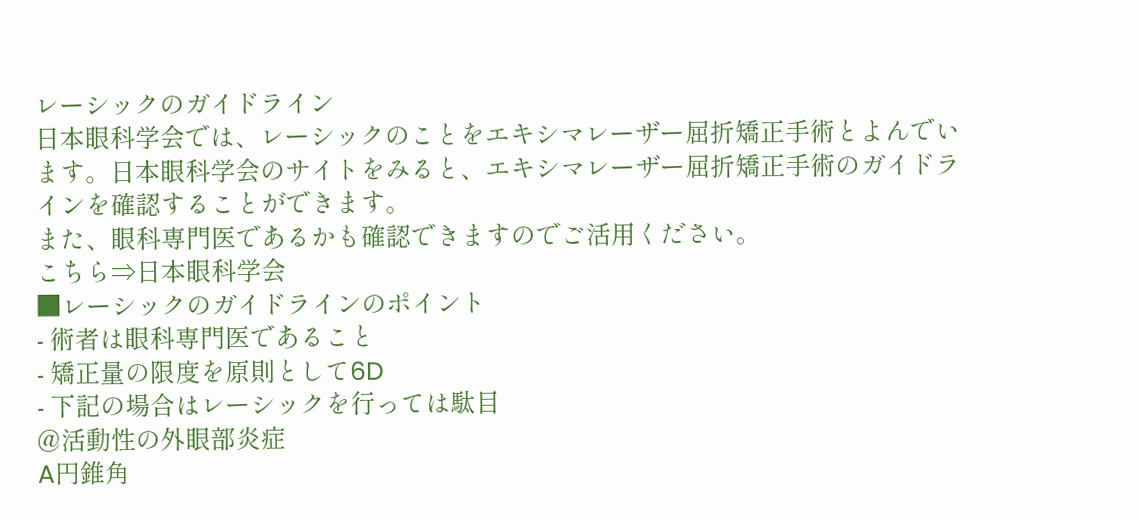レーシックのガイドライン
日本眼科学会では、レーシックのことをエキシマレーザー屈折矯正手術とよんでいます。日本眼科学会のサイトをみると、エキシマレーザー屈折矯正手術のガイドラインを確認することができます。
また、眼科専門医であるかも確認できますのでご活用ください。
こちら⇒日本眼科学会
■レーシックのガイドラインのポイント
- 術者は眼科専門医であること
- 矯正量の限度を原則として6D
- 下記の場合はレーシックを行っては駄目
@活動性の外眼部炎症
A円錐角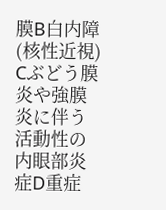膜B白内障(核性近視)
Cぶどう膜炎や強膜炎に伴う活動性の内眼部炎症D重症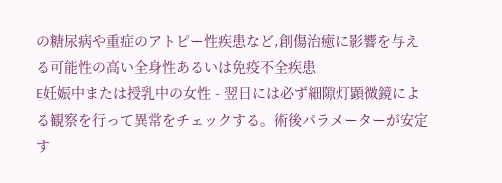の糖尿病や重症のアトピー性疾患など,創傷治癒に影響を与える可能性の高い全身性あるいは免疫不全疾患
E妊娠中または授乳中の女性 - 翌日には必ず細隙灯顕微鏡による観察を行って異常をチェックする。術後パラメーターが安定す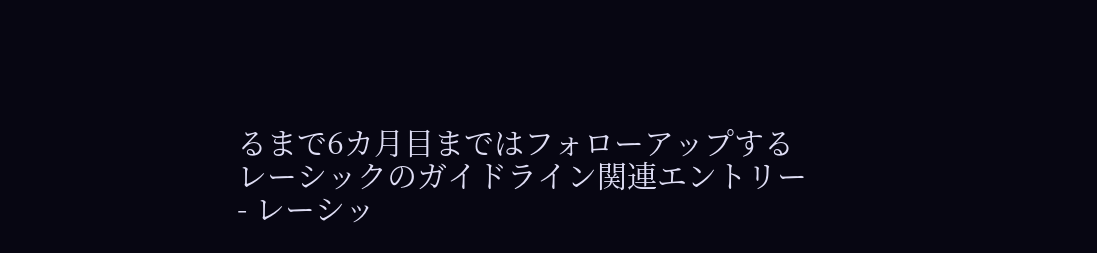るまで6カ月目まではフォローアップする
レーシックのガイドライン関連エントリー
- レーシッ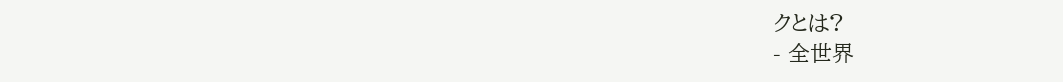クとは?
- 全世界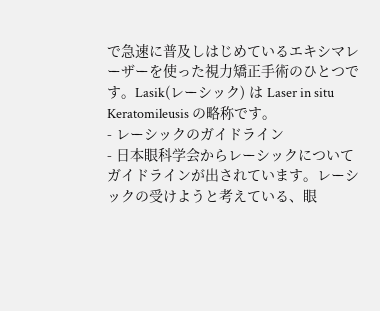で急速に普及しはじめているエキシマレーザーを使った視力矯正手術のひとつです。Lasik(レーシック) は Laser in situ Keratomileusis の略称です。
- レーシックのガイドライン
- 日本眼科学会からレーシックについてガイドラインが出されています。レーシックの受けようと考えている、眼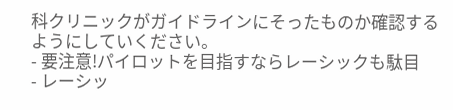科クリニックがガイドラインにそったものか確認するようにしていください。
- 要注意!パイロットを目指すならレーシックも駄目
- レーシッ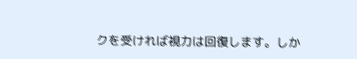クを受ければ視力は回復します。しか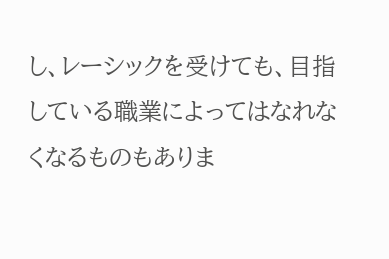し、レーシックを受けても、目指している職業によってはなれなくなるものもありま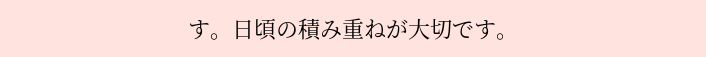す。日頃の積み重ねが大切です。